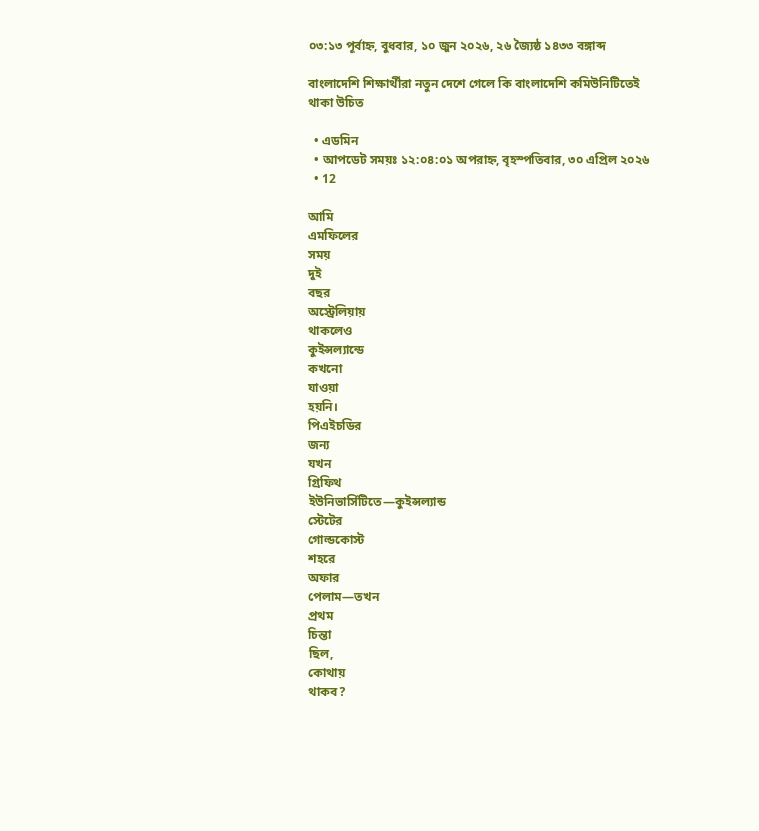০৩:১৩ পূর্বাহ্ন, বুধবার, ১০ জুন ২০২৬, ২৬ জ্যৈষ্ঠ ১৪৩৩ বঙ্গাব্দ

বাংলাদেশি শিক্ষার্থীরা নতুন দেশে গেলে কি বাংলাদেশি কমিউনিটিতেই থাকা উচিত

  • এডমিন
  • আপডেট সময়ঃ ১২:০৪:০১ অপরাহ্ন, বৃহস্পতিবার, ৩০ এপ্রিল ২০২৬
  • 12

আমি
এমফিলের
সময়
দুই
বছর
অস্ট্রেলিয়ায়
থাকলেও
কুইন্সল্যান্ডে
কখনো
যাওয়া
হয়নি।
পিএইচডির
জন্য
যখন
গ্রিফিথ
ইউনিভার্সিটিতে—কুইন্সল্যান্ড
স্টেটের
গোল্ডকোস্ট
শহরে
অফার
পেলাম—তখন
প্রথম
চিন্তা
ছিল,
কোথায়
থাকব?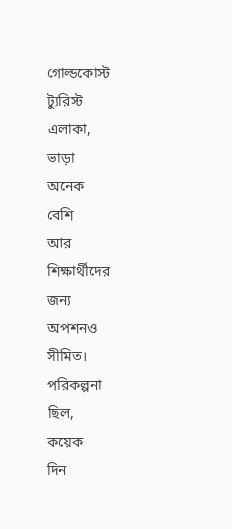গোল্ডকোস্ট
ট্যুরিস্ট
এলাকা,
ভাড়া
অনেক
বেশি
আর
শিক্ষার্থীদের
জন্য
অপশনও
সীমিত।
পরিকল্পনা
ছিল,
কয়েক
দিন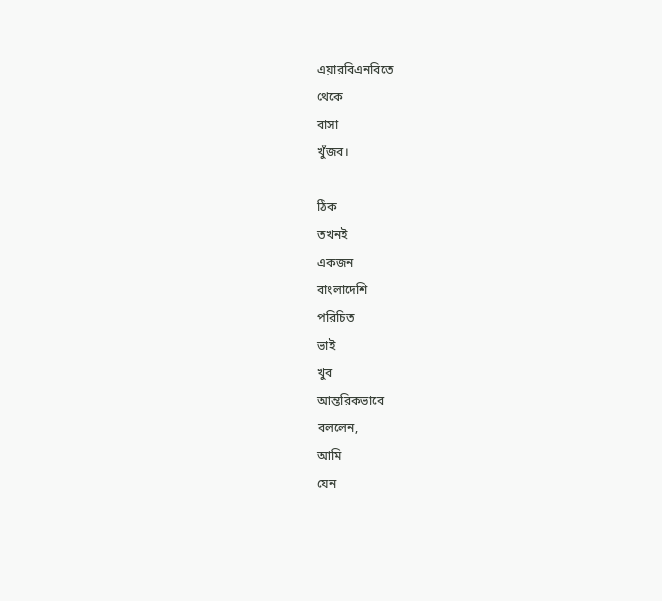এয়ারবিএনবিতে
থেকে
বাসা
খুঁজব।

ঠিক
তখনই
একজন
বাংলাদেশি
পরিচিত
ভাই
খুব
আন্তরিকভাবে
বললেন,
আমি
যেন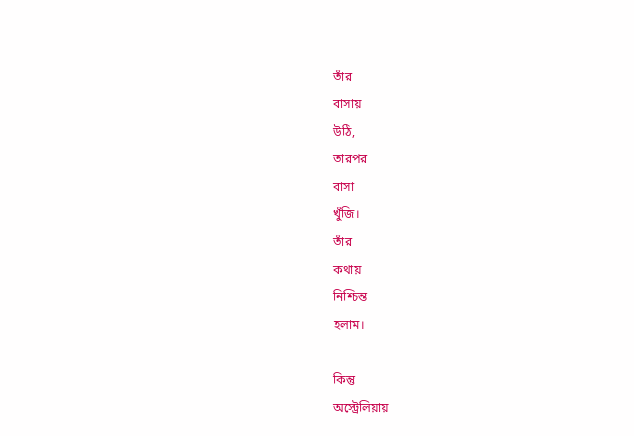তাঁর
বাসায়
উঠি,
তারপর
বাসা
খুঁজি।
তাঁর
কথায়
নিশ্চিন্ত
হলাম।

কিন্তু
অস্ট্রেলিয়ায়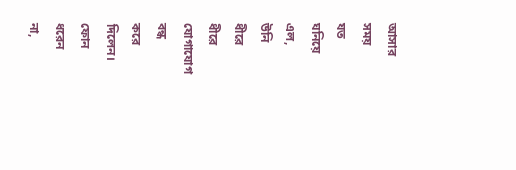আসার
সময়
যত
ঘনিয়ে
এল,
উনি
ধীরে
ধীরে
যোগাযোগ
বন্ধ
করে
দিলেন।
ফোন
ধরেন
না,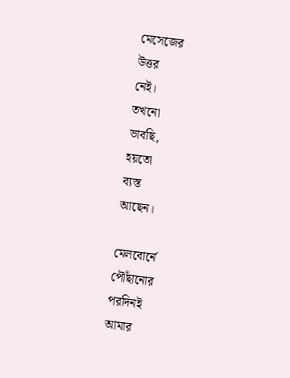মেসেজের
উত্তর
নেই।
তখনো
ভাবছি,
হয়তো
ব্যস্ত
আছেন।

মেলবোর্নে
পৌঁছানোর
পরদিনই
আমার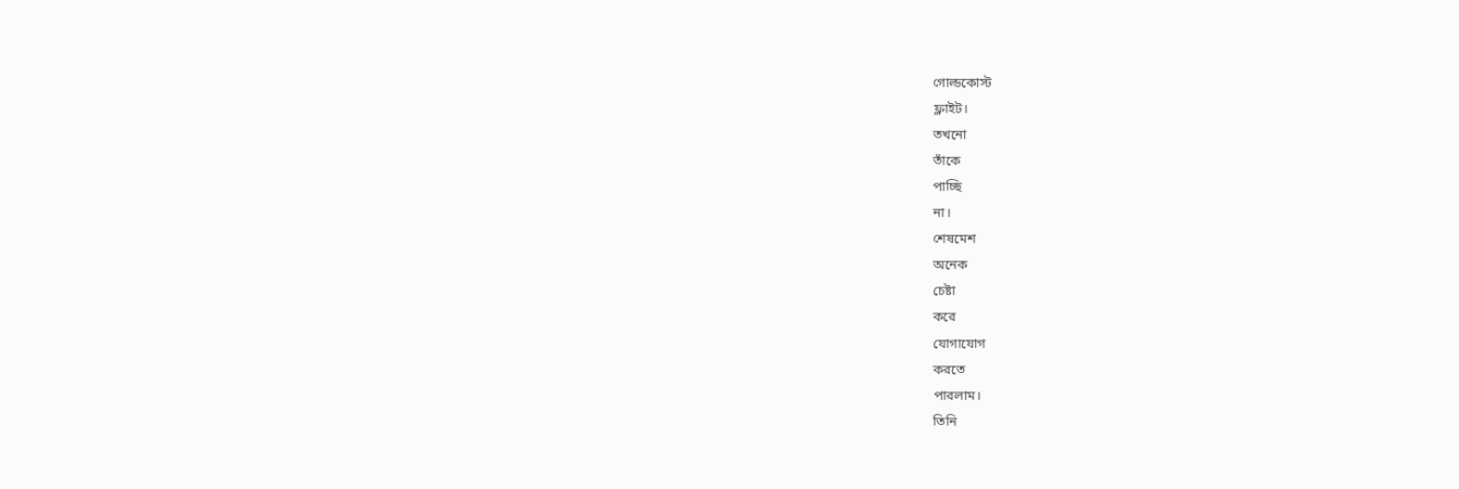গোল্ডকোস্ট
ফ্লাইট।
তখনো
তাঁকে
পাচ্ছি
না।
শেষমেশ
অনেক
চেষ্টা
করে
যোগাযোগ
করতে
পারলাম।
তিনি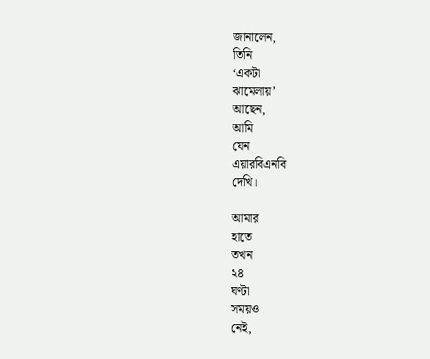জানালেন,
তিনি
‘একটা
ঝামেলায়’
আছেন,
আমি
যেন
এয়ারবিএনবি
দেখি।

আমার
হাতে
তখন
২৪
ঘণ্টা
সময়ও
নেই,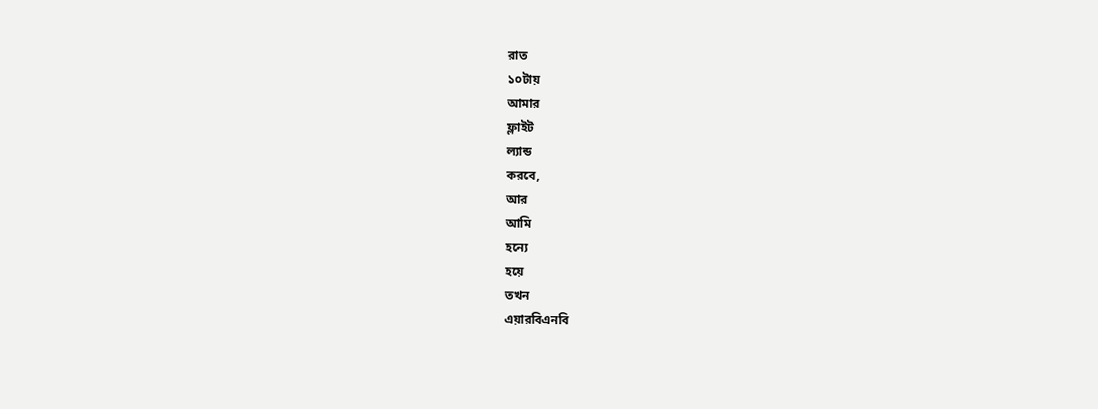রাত
১০টায়
আমার
ফ্লাইট
ল্যান্ড
করবে,
আর
আমি
হন্যে
হয়ে
তখন
এয়ারবিএনবি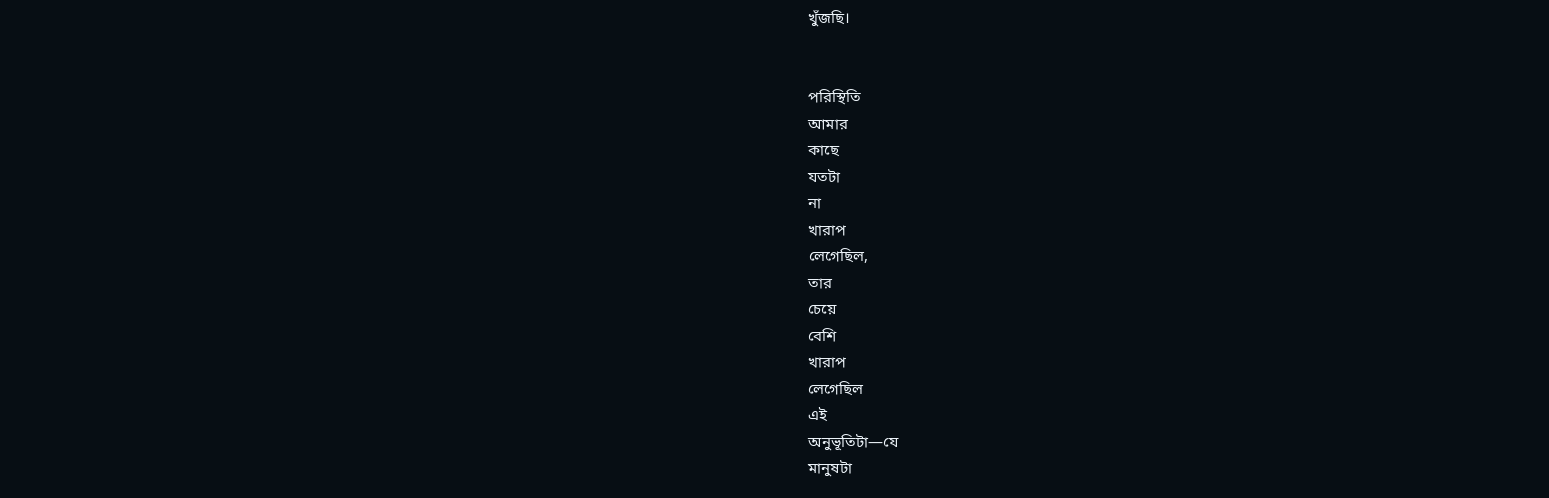খুঁজছি।


পরিস্থিতি
আমার
কাছে
যতটা
না
খারাপ
লেগেছিল,
তার
চেয়ে
বেশি
খারাপ
লেগেছিল
এই
অনুভূতিটা—যে
মানুষটা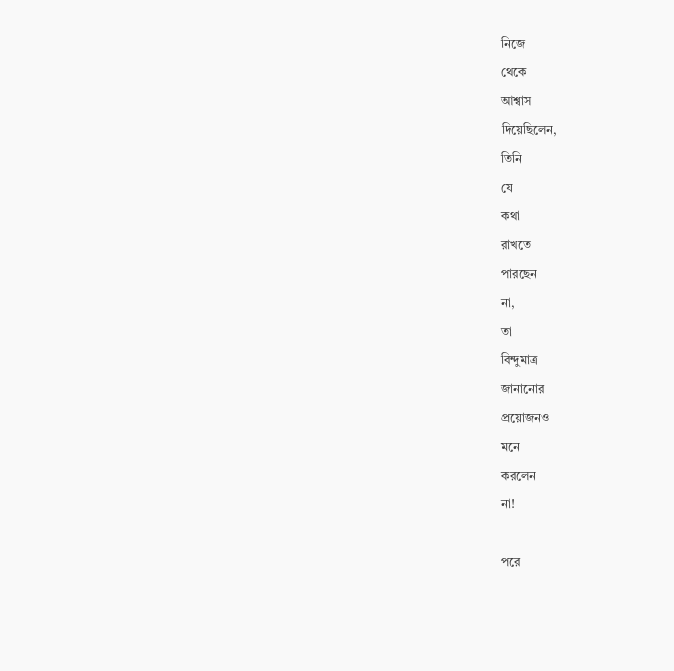নিজে
থেকে
আশ্বাস
দিয়েছিলেন,
তিনি
যে
কথা
রাখতে
পারছেন
না,
তা
বিন্দুমাত্র
জানানোর
প্রয়োজনও
মনে
করলেন
না!

পরে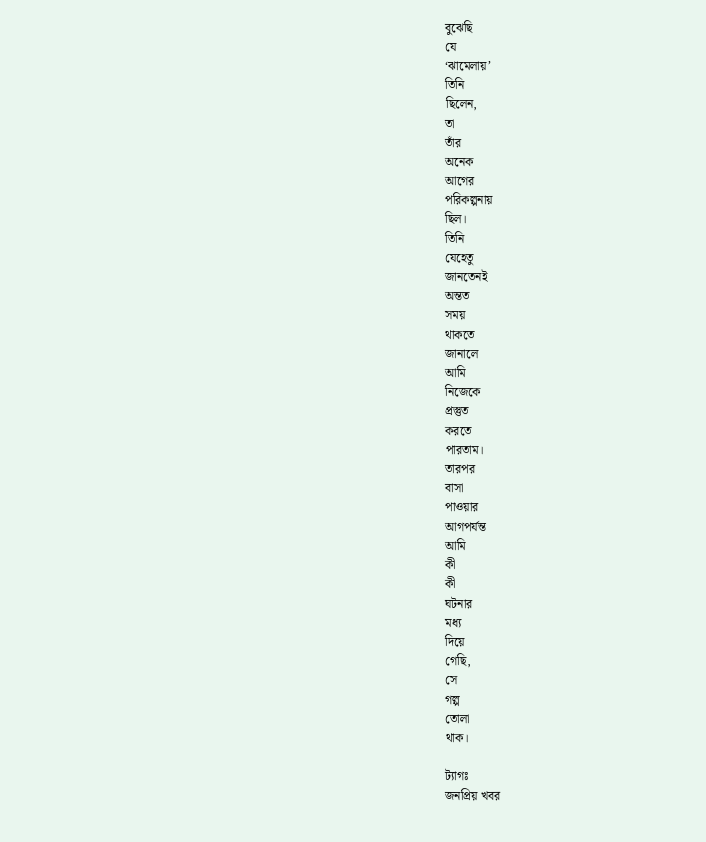বুঝেছি
যে
‘ঝামেলায়’
তিনি
ছিলেন,
তা
তাঁর
অনেক
আগের
পরিকল্পনায়
ছিল।
তিনি
যেহেতু
জানতেনই
অন্তত
সময়
থাকতে
জানালে
আমি
নিজেকে
প্রস্তুত
করতে
পারতাম।
তারপর
বাসা
পাওয়ার
আগপর্যন্ত
আমি
কী
কী
ঘটনার
মধ্য
দিয়ে
গেছি,
সে
গল্প
তোলা
থাক।

ট্যাগঃ
জনপ্রিয় খবর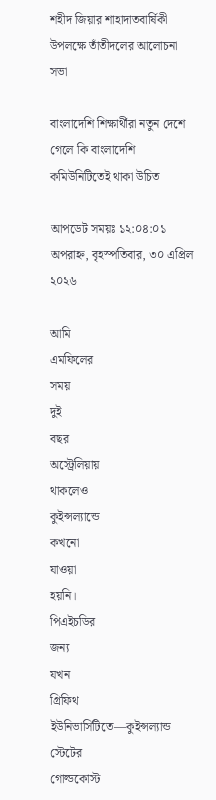শহীদ জিয়ার শাহাদাতবার্ষিকী উপলক্ষে তাঁতীদলের আলোচনা সভা

বাংলাদেশি শিক্ষার্থীরা নতুন দেশে গেলে কি বাংলাদেশি কমিউনিটিতেই থাকা উচিত

আপডেট সময়ঃ ১২:০৪:০১ অপরাহ্ন, বৃহস্পতিবার, ৩০ এপ্রিল ২০২৬

আমি
এমফিলের
সময়
দুই
বছর
অস্ট্রেলিয়ায়
থাকলেও
কুইন্সল্যান্ডে
কখনো
যাওয়া
হয়নি।
পিএইচডির
জন্য
যখন
গ্রিফিথ
ইউনিভার্সিটিতে—কুইন্সল্যান্ড
স্টেটের
গোল্ডকোস্ট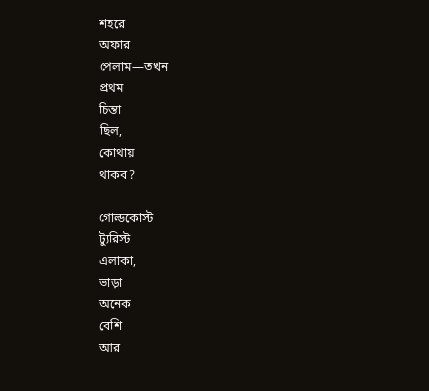শহরে
অফার
পেলাম—তখন
প্রথম
চিন্তা
ছিল,
কোথায়
থাকব?

গোল্ডকোস্ট
ট্যুরিস্ট
এলাকা,
ভাড়া
অনেক
বেশি
আর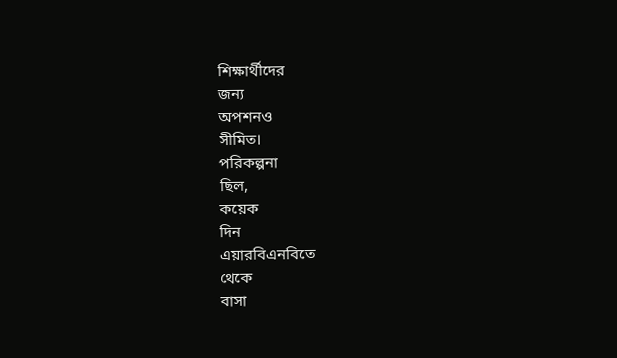শিক্ষার্থীদের
জন্য
অপশনও
সীমিত।
পরিকল্পনা
ছিল,
কয়েক
দিন
এয়ারবিএনবিতে
থেকে
বাসা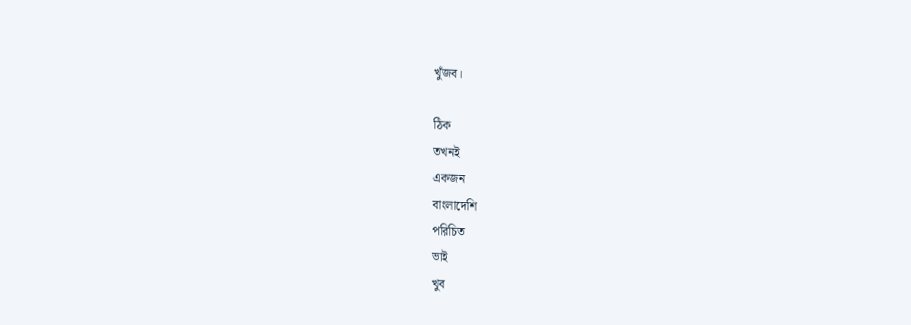খুঁজব।

ঠিক
তখনই
একজন
বাংলাদেশি
পরিচিত
ভাই
খুব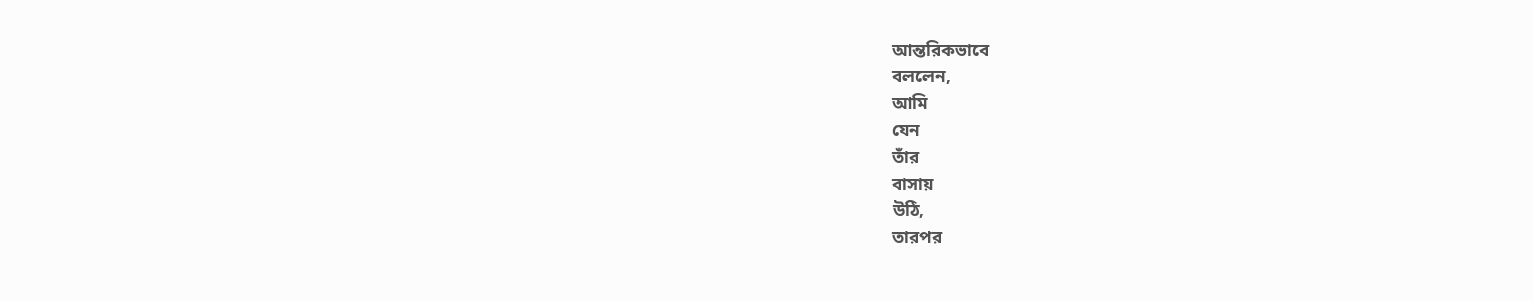আন্তরিকভাবে
বললেন,
আমি
যেন
তাঁর
বাসায়
উঠি,
তারপর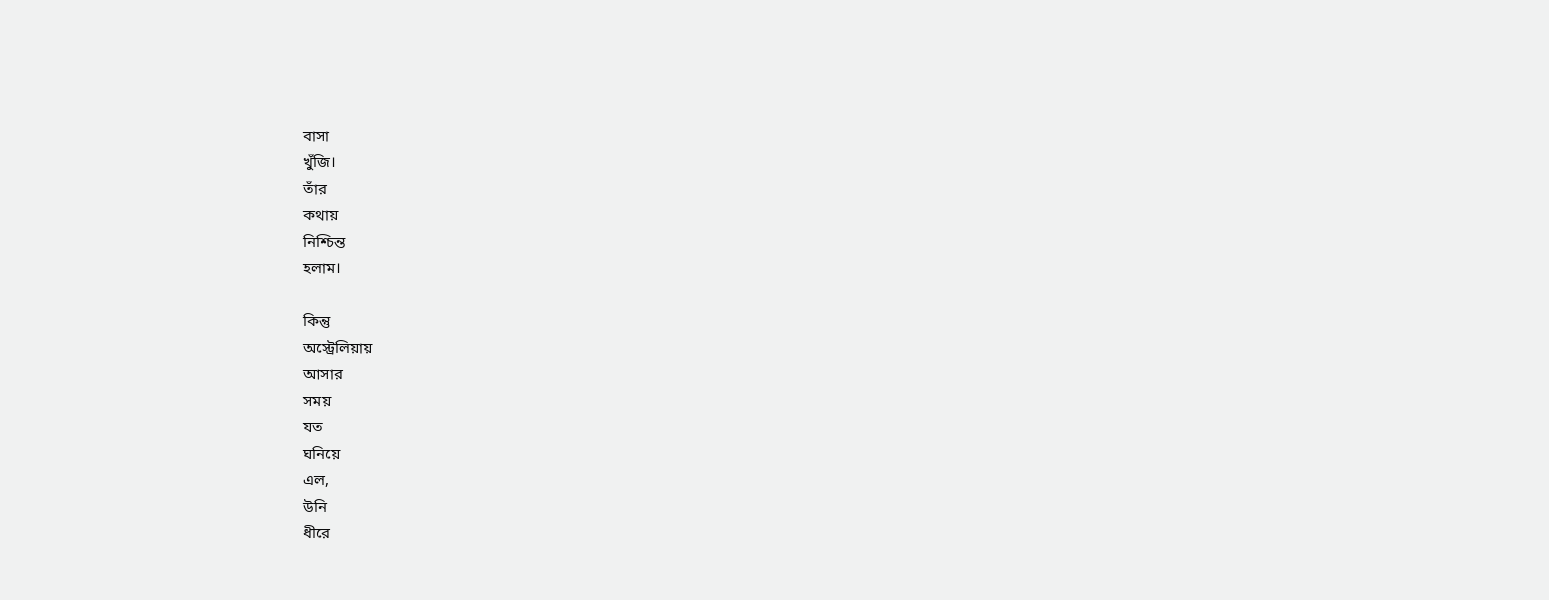বাসা
খুঁজি।
তাঁর
কথায়
নিশ্চিন্ত
হলাম।

কিন্তু
অস্ট্রেলিয়ায়
আসার
সময়
যত
ঘনিয়ে
এল,
উনি
ধীরে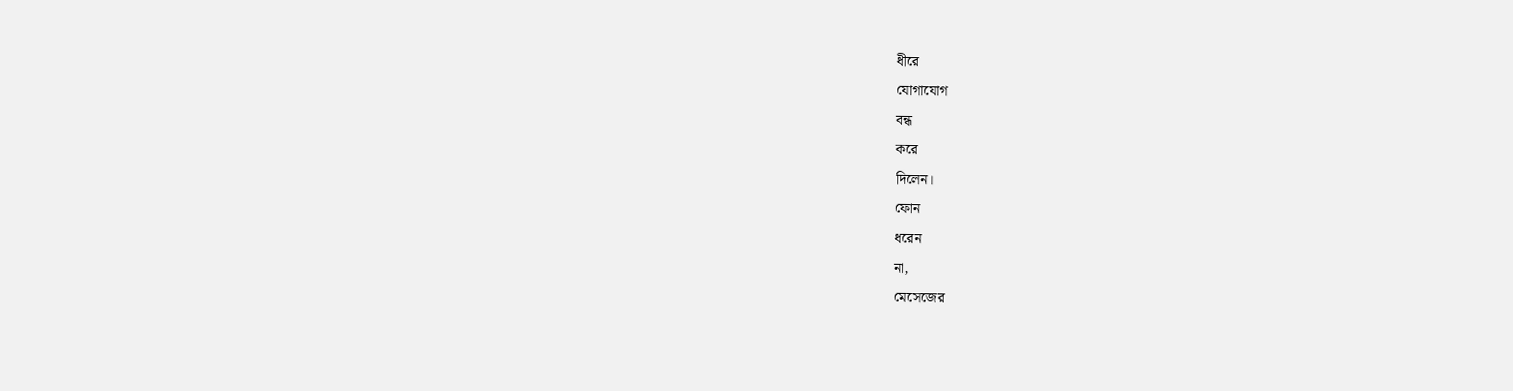ধীরে
যোগাযোগ
বন্ধ
করে
দিলেন।
ফোন
ধরেন
না,
মেসেজের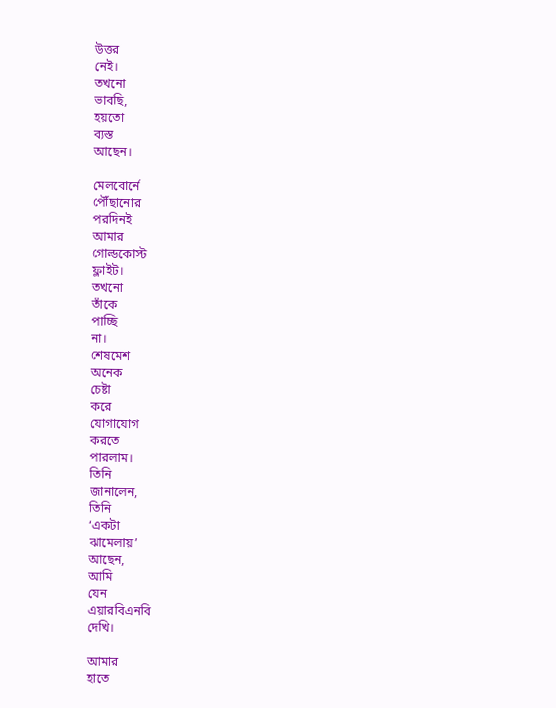উত্তর
নেই।
তখনো
ভাবছি,
হয়তো
ব্যস্ত
আছেন।

মেলবোর্নে
পৌঁছানোর
পরদিনই
আমার
গোল্ডকোস্ট
ফ্লাইট।
তখনো
তাঁকে
পাচ্ছি
না।
শেষমেশ
অনেক
চেষ্টা
করে
যোগাযোগ
করতে
পারলাম।
তিনি
জানালেন,
তিনি
‘একটা
ঝামেলায়’
আছেন,
আমি
যেন
এয়ারবিএনবি
দেখি।

আমার
হাতে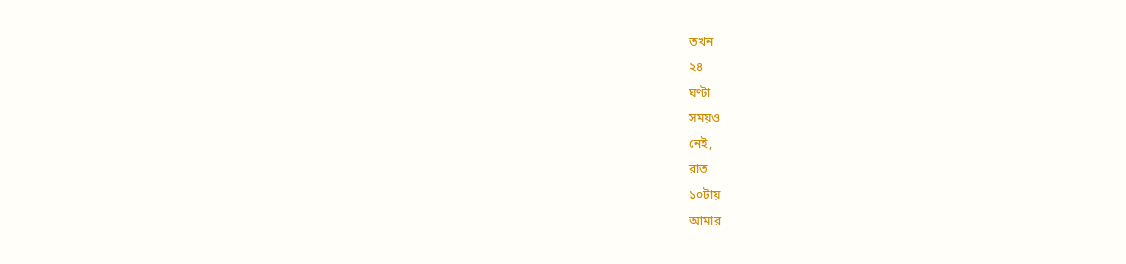তখন
২৪
ঘণ্টা
সময়ও
নেই,
রাত
১০টায়
আমার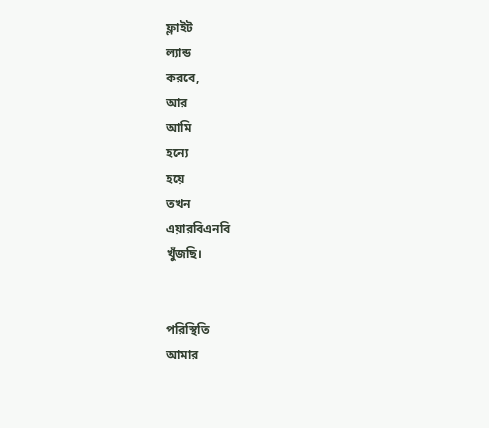ফ্লাইট
ল্যান্ড
করবে,
আর
আমি
হন্যে
হয়ে
তখন
এয়ারবিএনবি
খুঁজছি।


পরিস্থিতি
আমার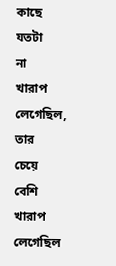কাছে
যতটা
না
খারাপ
লেগেছিল,
তার
চেয়ে
বেশি
খারাপ
লেগেছিল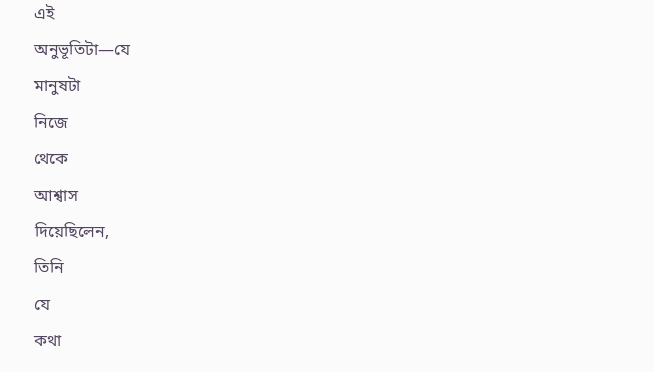এই
অনুভূতিটা—যে
মানুষটা
নিজে
থেকে
আশ্বাস
দিয়েছিলেন,
তিনি
যে
কথা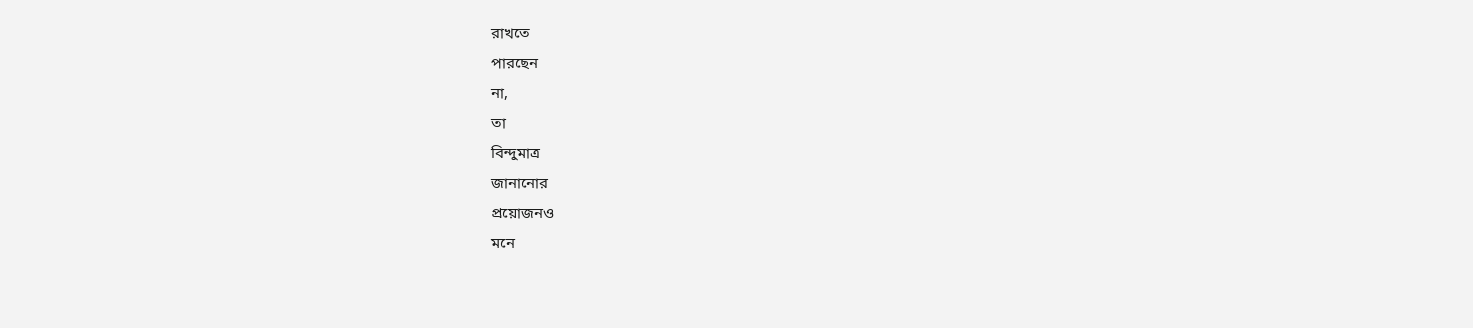রাখতে
পারছেন
না,
তা
বিন্দুমাত্র
জানানোর
প্রয়োজনও
মনে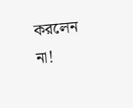করলেন
না!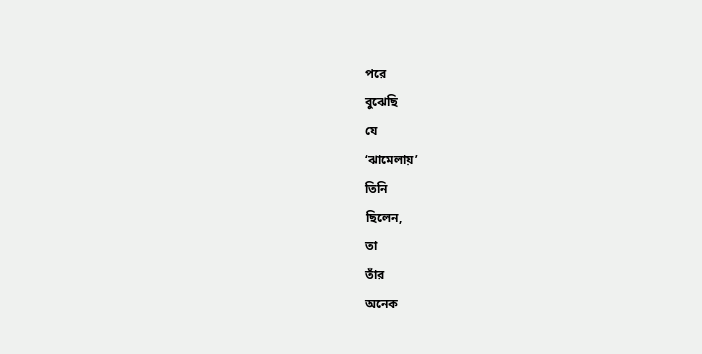পরে
বুঝেছি
যে
‘ঝামেলায়’
তিনি
ছিলেন,
তা
তাঁর
অনেক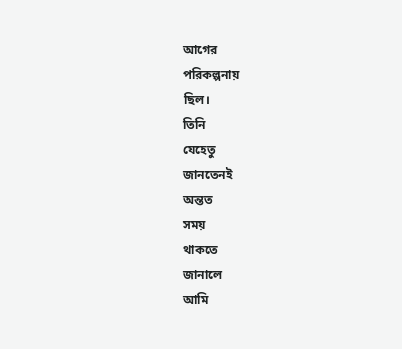আগের
পরিকল্পনায়
ছিল।
তিনি
যেহেতু
জানতেনই
অন্তত
সময়
থাকতে
জানালে
আমি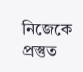নিজেকে
প্রস্তুত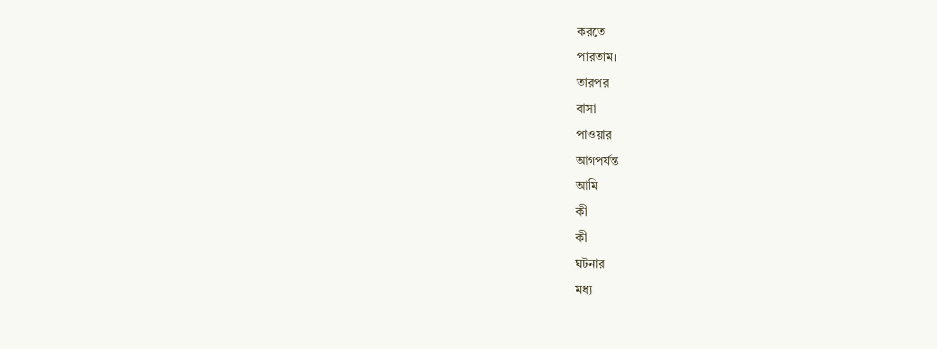করতে
পারতাম।
তারপর
বাসা
পাওয়ার
আগপর্যন্ত
আমি
কী
কী
ঘটনার
মধ্য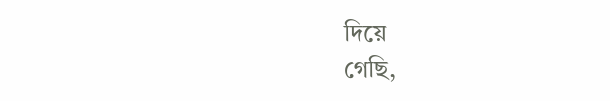দিয়ে
গেছি,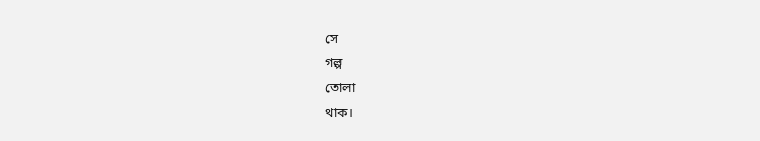সে
গল্প
তোলা
থাক।